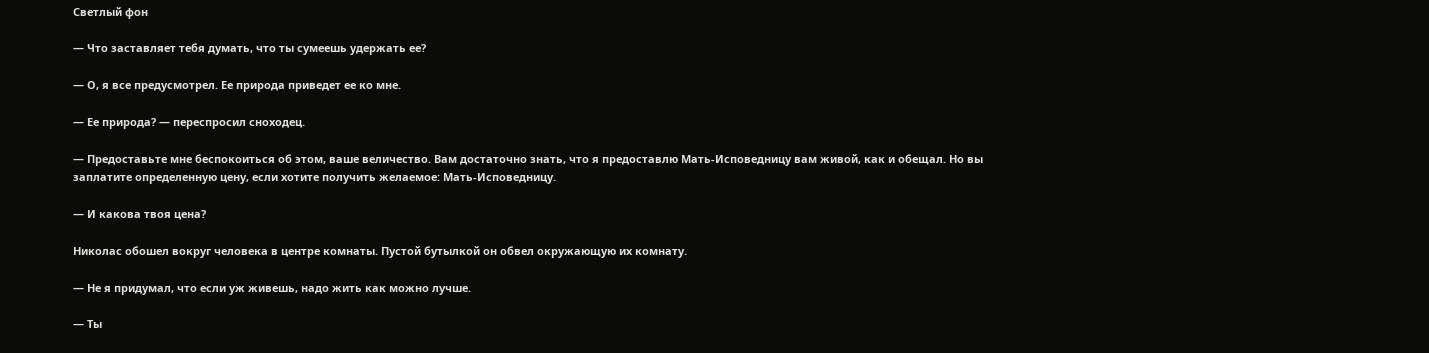Светлый фон

— Что заставляет тебя думать, что ты сумеешь удержать ее?

— О, я все предусмотрел. Ее природа приведет ее ко мне.

— Ее природа? — переспросил сноходец.

— Предоставьте мне беспокоиться об этом, ваше величество. Вам достаточно знать, что я предоставлю Мать-Исповедницу вам живой, как и обещал. Но вы заплатите определенную цену, если хотите получить желаемое: Мать-Исповедницу.

— И какова твоя цена?

Николас обошел вокруг человека в центре комнаты. Пустой бутылкой он обвел окружающую их комнату.

— Не я придумал, что если уж живешь, надо жить как можно лучше.

— Ты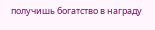получишь богатство в награду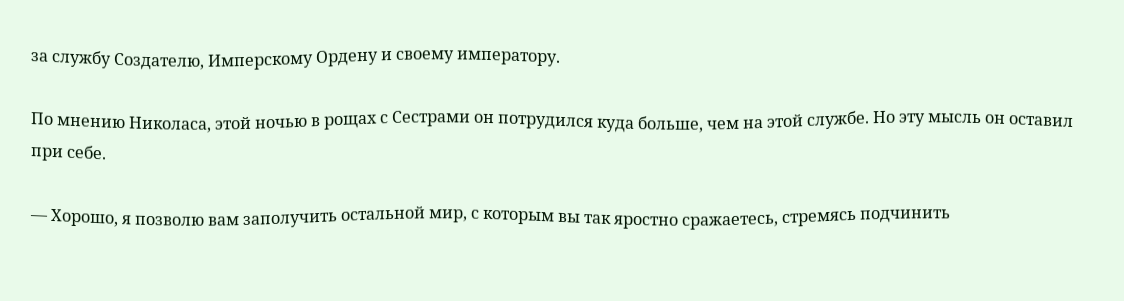за службу Создателю, Имперскому Ордену и своему императору.

По мнению Николаса, этой ночью в рощах с Сестрами он потрудился куда больше, чем на этой службе. Но эту мысль он оставил при себе.

— Хорошо, я позволю вам заполучить остальной мир, с которым вы так яростно сражаетесь, стремясь подчинить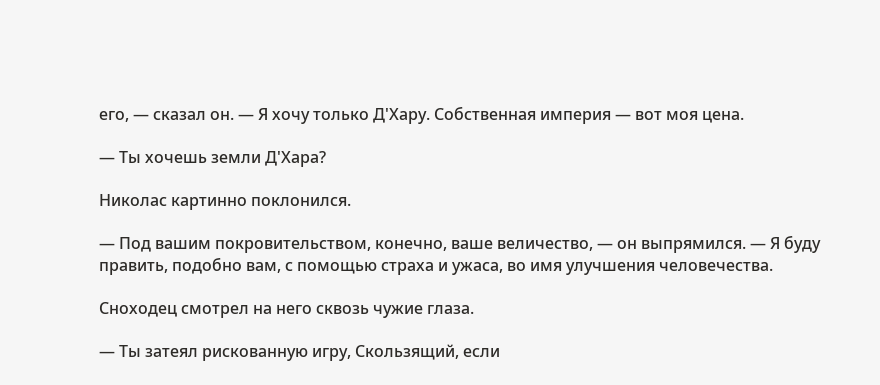его, — сказал он. — Я хочу только Д'Хару. Собственная империя — вот моя цена.

— Ты хочешь земли Д'Хара?

Николас картинно поклонился.

— Под вашим покровительством, конечно, ваше величество, — он выпрямился. — Я буду править, подобно вам, с помощью страха и ужаса, во имя улучшения человечества.

Сноходец смотрел на него сквозь чужие глаза.

— Ты затеял рискованную игру, Скользящий, если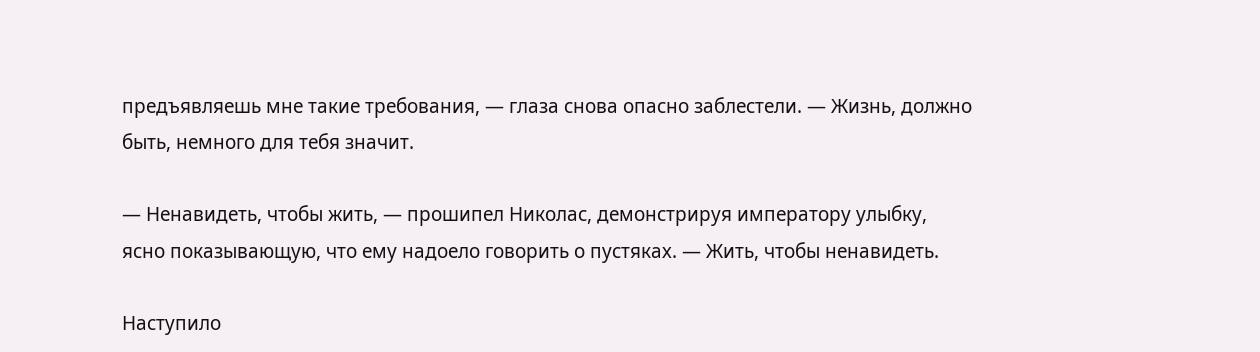предъявляешь мне такие требования, — глаза снова опасно заблестели. — Жизнь, должно быть, немного для тебя значит.

— Ненавидеть, чтобы жить, — прошипел Николас, демонстрируя императору улыбку, ясно показывающую, что ему надоело говорить о пустяках. — Жить, чтобы ненавидеть.

Наступило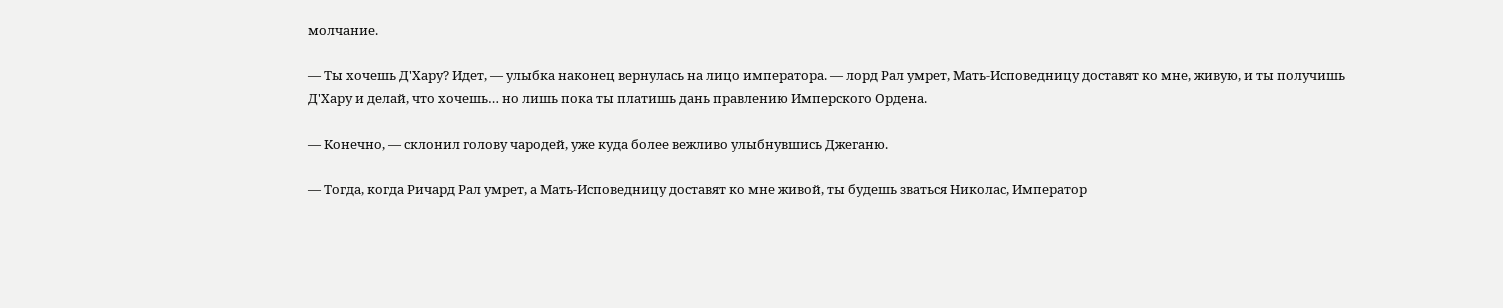молчание.

— Ты хочешь Д'Хару? Идет, — улыбка наконец вернулась на лицо императора. — лорд Рал умрет, Мать-Исповедницу доставят ко мне, живую, и ты получишь Д'Хару и делай, что хочешь… но лишь пока ты платишь дань правлению Имперского Ордена.

— Конечно, — склонил голову чародей, уже куда более вежливо улыбнувшись Джеганю.

— Тогда, когда Ричард Рал умрет, а Мать-Исповедницу доставят ко мне живой, ты будешь зваться Николас, Император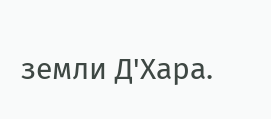земли Д'Хара.